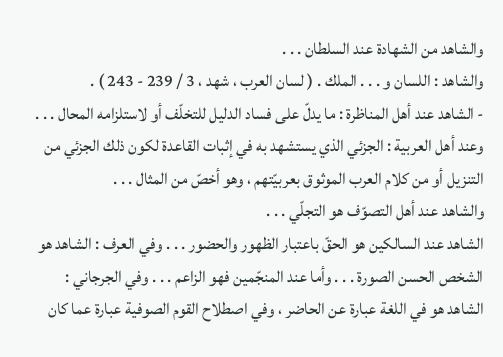والشاهد من الشهادة عند السلطان . . .
والشاهد : اللسان و . . . الملك . ( لسان العرب ، شهد ، 3 / 239 - 243 ) .
- الشاهد عند أهل المناظرة : ما يدلّ على فساد الدليل للتخلّف أو لاستلزامه المحال . . .
وعند أهل العربية : الجزئي الذي يستشهد به في إثبات القاعدة لكون ذلك الجزئي من التنزيل أو من كلام العرب الموثوق بعربيّتهم ، وهو أخصّ من المثال . . .
والشاهد عند أهل التصوّف هو التجلّي . . .
الشاهد عند السالكين هو الحقّ باعتبار الظهور والحضور . . . وفي العرف : الشاهد هو الشخص الحسن الصورة . . . وأما عند المنجّمين فهو الزاعم . . . وفي الجرجاني :
الشاهد هو في اللغة عبارة عن الحاضر ، وفي اصطلاح القوم الصوفية عبارة عما كان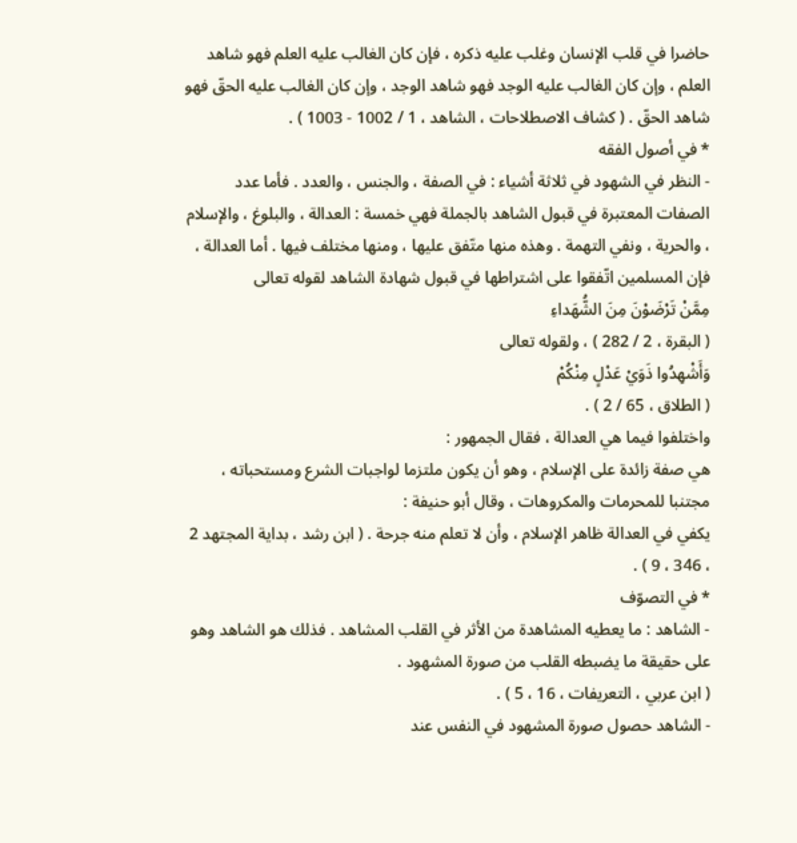حاضرا في قلب الإنسان وغلب عليه ذكره ، فإن كان الغالب عليه العلم فهو شاهد العلم ، وإن كان الغالب عليه الوجد فهو شاهد الوجد ، وإن كان الغالب عليه الحقّ فهو شاهد الحقّ . ( كشاف الاصطلاحات ، الشاهد ، 1 / 1002 - 1003 ) .
* في أصول الفقه
- النظر في الشهود في ثلاثة أشياء : في الصفة ، والجنس ، والعدد . فأما عدد الصفات المعتبرة في قبول الشاهد بالجملة فهي خمسة : العدالة ، والبلوغ ، والإسلام ، والحرية ، ونفي التهمة . وهذه منها متّفق عليها ، ومنها مختلف فيها . أما العدالة ، فإن المسلمين اتّفقوا على اشتراطها في قبول شهادة الشاهد لقوله تعالى
مِمَّنْ تَرْضَوْنَ مِنَ الشُّهَداءِ
( البقرة ، 2 / 282 ) ، ولقوله تعالى
وَأَشْهِدُوا ذَوَيْ عَدْلٍ مِنْكُمْ
( الطلاق ، 65 / 2 ) .
واختلفوا فيما هي العدالة ، فقال الجمهور :
هي صفة زائدة على الإسلام ، وهو أن يكون ملتزما لواجبات الشرع ومستحباته ، مجتنبا للمحرمات والمكروهات ، وقال أبو حنيفة :
يكفي في العدالة ظاهر الإسلام ، وأن لا تعلم منه جرحة . ( ابن رشد ، بداية المجتهد 2 ، 346 ، 9 ) .
* في التصوّف
- الشاهد : ما يعطيه المشاهدة من الأثر في القلب المشاهد . فذلك هو الشاهد وهو على حقيقة ما يضبطه القلب من صورة المشهود .
( ابن عربي ، التعريفات ، 16 ، 5 ) .
- الشاهد حصول صورة المشهود في النفس عند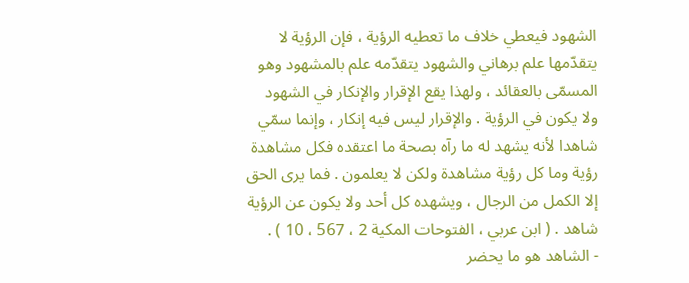الشهود فيعطي خلاف ما تعطيه الرؤية ، فإن الرؤية لا يتقدّمها علم برهاني والشهود يتقدّمه علم بالمشهود وهو المسمّى بالعقائد ، ولهذا يقع الإقرار والإنكار في الشهود ولا يكون في الرؤية . والإقرار ليس فيه إنكار ، وإنما سمّي شاهدا لأنه يشهد له ما رآه بصحة ما اعتقده فكل مشاهدة رؤية وما كل رؤية مشاهدة ولكن لا يعلمون . فما يرى الحق إلا الكمل من الرجال ، ويشهده كل أحد ولا يكون عن الرؤية شاهد . ( ابن عربي ، الفتوحات المكية 2 ، 567 ، 10 ) .
- الشاهد هو ما يحضر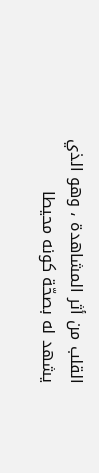القلب من أثر المشاهدة ، وهو الذي يشهد له بصحّة كونه محيطا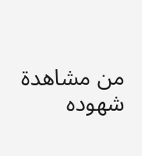من مشاهدة شهوده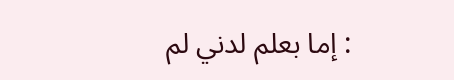: إما بعلم لدني لم